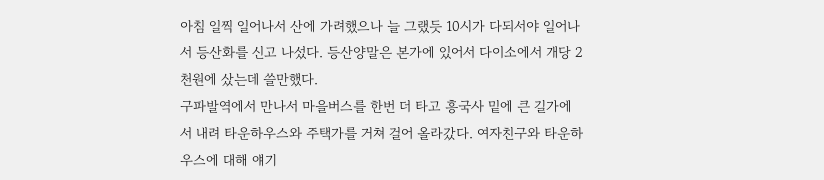아침 일찍 일어나서 산에 가려했으나 늘 그랬듯 10시가 다되서야 일어나서 등산화를 신고 나섰다. 등산양말은 본가에 있어서 다이소에서 개당 2천원에 샀는데 쓸만했다.
구파발역에서 만나서 마을버스를 한번 더 타고 흥국사 밑에 큰 길가에서 내려 타운하우스와 주택가를 거쳐 걸어 올라갔다. 여자친구와 타운하우스에 대해 얘기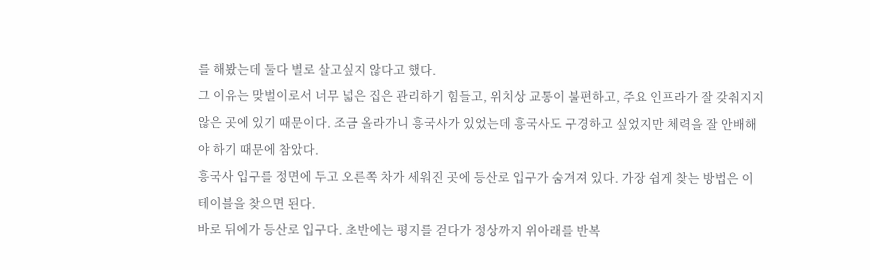를 해봤는데 둘다 별로 살고싶지 않다고 했다.
그 이유는 맞벌이로서 너무 넓은 집은 관리하기 힘들고, 위치상 교통이 불편하고, 주요 인프라가 잘 갖춰지지 않은 곳에 있기 때문이다. 조금 올라가니 흥국사가 있었는데 흥국사도 구경하고 싶었지만 체력을 잘 안배해야 하기 때문에 참았다.
흥국사 입구를 정면에 두고 오른쪽 차가 세워진 곳에 등산로 입구가 숨겨져 있다. 가장 쉽게 찾는 방법은 이 테이블을 찾으면 된다.
바로 뒤에가 등산로 입구다. 초반에는 평지를 걷다가 정상까지 위아래를 반복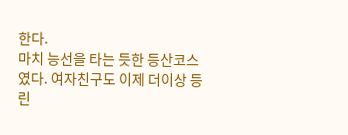한다.
마치 능선을 타는 듯한 등산코스 였다. 여자친구도 이제 더이상 등린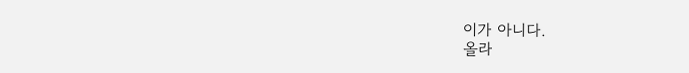이가 아니다.
올라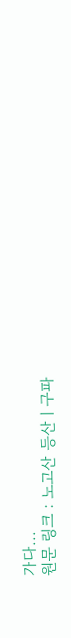가다...
원문 링크 : 노고산 등산ㅣ구파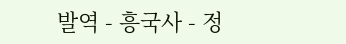발역 - 흥국사 - 정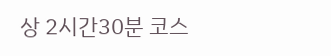상 2시간30분 코스